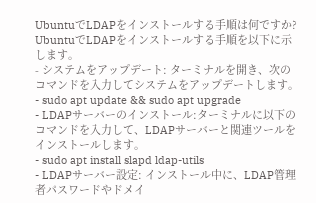UbuntuでLDAPをインストールする手順は何ですか?
UbuntuでLDAPをインストールする手順を以下に示します。
- システムをアップデート: ターミナルを開き、次のコマンドを入力してシステムをアップデートします。
- sudo apt update && sudo apt upgrade
- LDAPサーバーのインストール:ターミナルに以下のコマンドを入力して、LDAPサーバーと関連ツールをインストールします。
- sudo apt install slapd ldap-utils
- LDAPサーバー設定: インストール中に、LDAP管理者パスワードやドメイ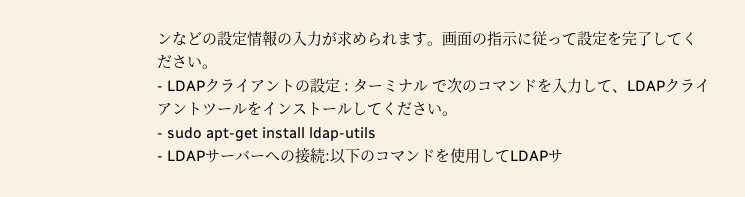ンなどの設定情報の入力が求められます。画面の指示に従って設定を完了してください。
- LDAPクライアントの設定 : ターミナル で次のコマンドを入力して、LDAPクライアントツールをインストールしてください。
- sudo apt-get install ldap-utils
- LDAPサーバーへの接続:以下のコマンドを使用してLDAPサ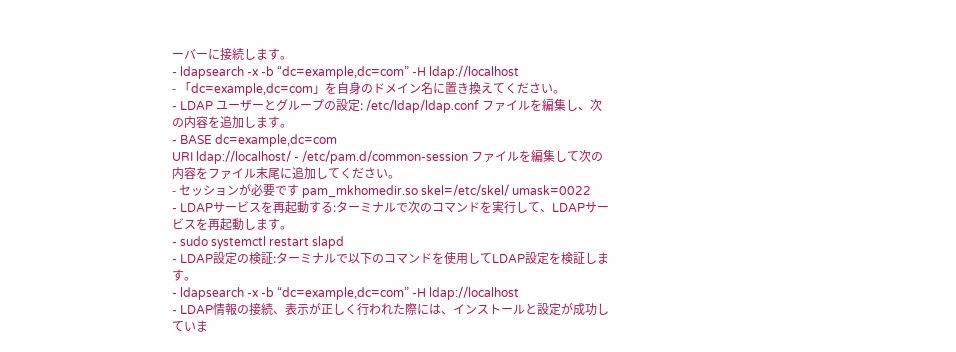ーバーに接続します。
- ldapsearch -x -b “dc=example,dc=com” -H ldap://localhost
- 「dc=example,dc=com」を自身のドメイン名に置き換えてください。
- LDAP ユーザーとグループの設定: /etc/ldap/ldap.conf ファイルを編集し、次の内容を追加します。
- BASE dc=example,dc=com
URI ldap://localhost/ - /etc/pam.d/common-session ファイルを編集して次の内容をファイル末尾に追加してください。
- セッションが必要です pam_mkhomedir.so skel=/etc/skel/ umask=0022
- LDAPサービスを再起動する:ターミナルで次のコマンドを実行して、LDAPサービスを再起動します。
- sudo systemctl restart slapd
- LDAP設定の検証:ターミナルで以下のコマンドを使用してLDAP設定を検証します。
- ldapsearch -x -b “dc=example,dc=com” -H ldap://localhost
- LDAP情報の接続、表示が正しく行われた際には、インストールと設定が成功していま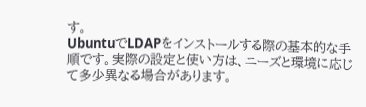す。
UbuntuでLDAPをインストールする際の基本的な手順です。実際の設定と使い方は、ニーズと環境に応じて多少異なる場合があります。